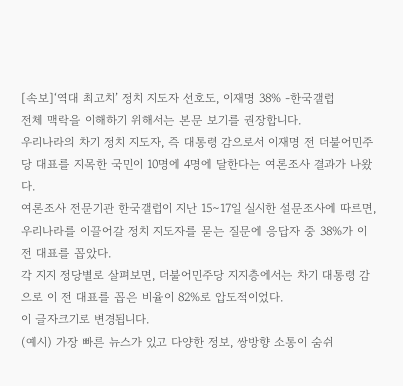[속보]‘역대 최고치’ 정치 지도자 선호도, 이재명 38% -한국갤럽
전체 맥락을 이해하기 위해서는 본문 보기를 권장합니다.
우리나라의 차기 정치 지도자, 즉 대통령 감으로서 이재명 전 더불어민주당 대표를 지목한 국민이 10명에 4명에 달한다는 여론조사 결과가 나왔다.
여론조사 전문기관 한국갤럽이 지난 15∼17일 실시한 설문조사에 따르면, 우리나라를 이끌어갈 정치 지도자를 묻는 질문에 응답자 중 38%가 이 전 대표를 꼽았다.
각 지지 정당별로 살펴보면, 더불어민주당 지지층에서는 차기 대통령 감으로 이 전 대표를 꼽은 비율이 82%로 압도적이었다.
이 글자크기로 변경됩니다.
(예시) 가장 빠른 뉴스가 있고 다양한 정보, 쌍방향 소통이 숨쉬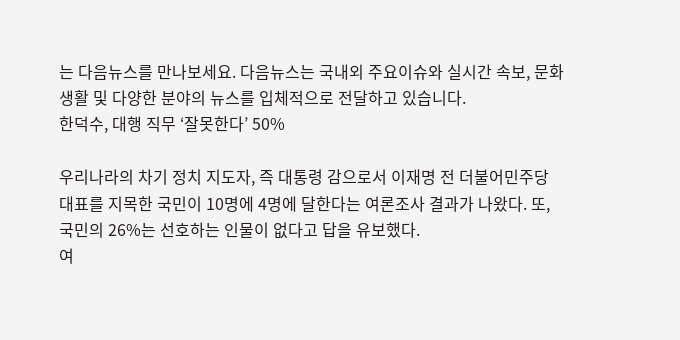는 다음뉴스를 만나보세요. 다음뉴스는 국내외 주요이슈와 실시간 속보, 문화생활 및 다양한 분야의 뉴스를 입체적으로 전달하고 있습니다.
한덕수, 대행 직무 ‘잘못한다’ 50%

우리나라의 차기 정치 지도자, 즉 대통령 감으로서 이재명 전 더불어민주당 대표를 지목한 국민이 10명에 4명에 달한다는 여론조사 결과가 나왔다. 또, 국민의 26%는 선호하는 인물이 없다고 답을 유보했다.
여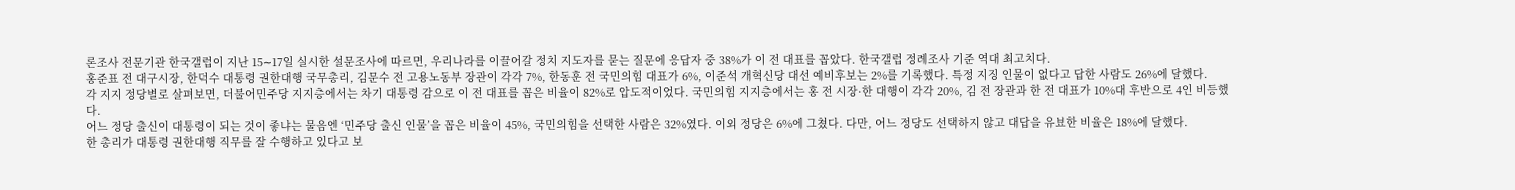론조사 전문기관 한국갤럽이 지난 15∼17일 실시한 설문조사에 따르면, 우리나라를 이끌어갈 정치 지도자를 묻는 질문에 응답자 중 38%가 이 전 대표를 꼽았다. 한국갤럽 정례조사 기준 역대 최고치다.
홍준표 전 대구시장, 한덕수 대통령 권한대행 국무총리, 김문수 전 고용노동부 장관이 각각 7%, 한동훈 전 국민의힘 대표가 6%, 이준석 개혁신당 대선 예비후보는 2%를 기록했다. 특정 지징 인물이 없다고 답한 사람도 26%에 달했다.
각 지지 정당별로 살펴보면, 더불어민주당 지지층에서는 차기 대통령 감으로 이 전 대표를 꼽은 비율이 82%로 압도적이었다. 국민의힘 지지층에서는 홍 전 시장·한 대행이 각각 20%, 김 전 장관과 한 전 대표가 10%대 후반으로 4인 비등했다.
어느 정당 출신이 대통령이 되는 것이 좋냐는 물음엔 ‘민주당 출신 인물’을 꼽은 비율이 45%, 국민의힘을 선택한 사람은 32%였다. 이외 정당은 6%에 그쳤다. 다만, 어느 정당도 선택하지 않고 대답을 유뵤한 비율은 18%에 달했다.
한 총리가 대통령 권한대행 직무를 잘 수행하고 있다고 보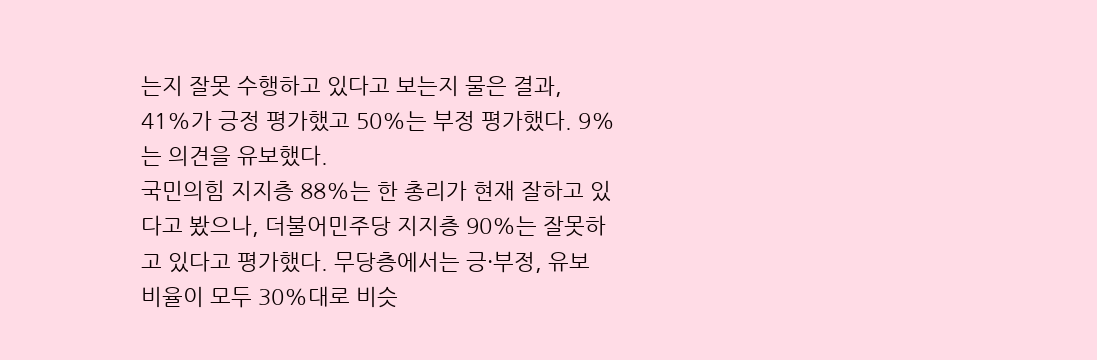는지 잘못 수행하고 있다고 보는지 물은 결과, 41%가 긍정 평가했고 50%는 부정 평가했다. 9%는 의견을 유보했다.
국민의힘 지지층 88%는 한 총리가 현재 잘하고 있다고 봤으나, 더불어민주당 지지층 90%는 잘못하고 있다고 평가했다. 무당층에서는 긍·부정, 유보 비율이 모두 30%대로 비슷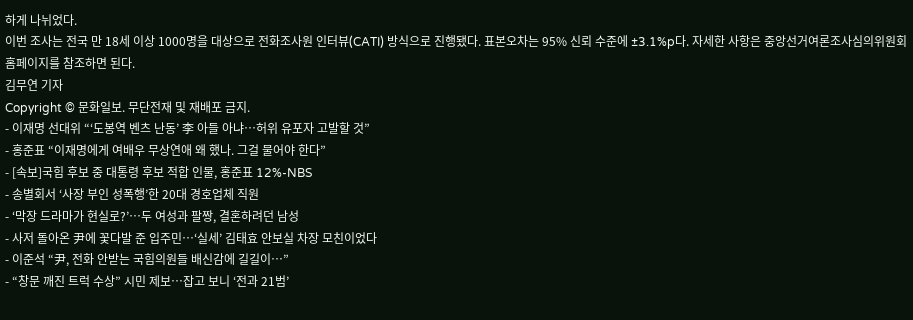하게 나뉘었다.
이번 조사는 전국 만 18세 이상 1000명을 대상으로 전화조사원 인터뷰(CATI) 방식으로 진행됐다. 표본오차는 95% 신뢰 수준에 ±3.1%p다. 자세한 사항은 중앙선거여론조사심의위원회 홈페이지를 참조하면 된다.
김무연 기자
Copyright © 문화일보. 무단전재 및 재배포 금지.
- 이재명 선대위 “‘도봉역 벤츠 난동’ 李 아들 아냐…허위 유포자 고발할 것”
- 홍준표 “이재명에게 여배우 무상연애 왜 했나. 그걸 물어야 한다”
- [속보]국힘 후보 중 대통령 후보 적합 인물, 홍준표 12%-NBS
- 송별회서 ‘사장 부인 성폭행’한 20대 경호업체 직원
- ‘막장 드라마가 현실로?’…두 여성과 팔짱, 결혼하려던 남성
- 사저 돌아온 尹에 꽃다발 준 입주민…‘실세’ 김태효 안보실 차장 모친이었다
- 이준석 “尹, 전화 안받는 국힘의원들 배신감에 길길이…”
- “창문 깨진 트럭 수상” 시민 제보…잡고 보니 ‘전과 21범’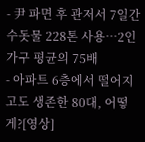- 尹 파면 후 관저서 7일간 수돗물 228톤 사용…2인 가구 평균의 75배
- 아파트 6층에서 떨어지고도 생존한 80대, 어떻게?[영상]